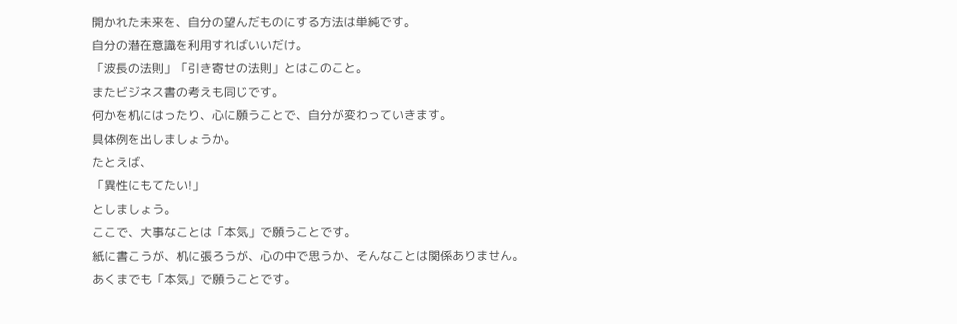開かれた未来を、自分の望んだものにする方法は単純です。
自分の潜在意識を利用すればいいだけ。
「波長の法則」「引き寄せの法則」とはこのこと。
またビジネス書の考えも同じです。
何かを机にはったり、心に願うことで、自分が変わっていきます。
具体例を出しましょうか。
たとえば、
「異性にもてたい!」
としましょう。
ここで、大事なことは「本気」で願うことです。
紙に書こうが、机に張ろうが、心の中で思うか、そんなことは関係ありません。
あくまでも「本気」で願うことです。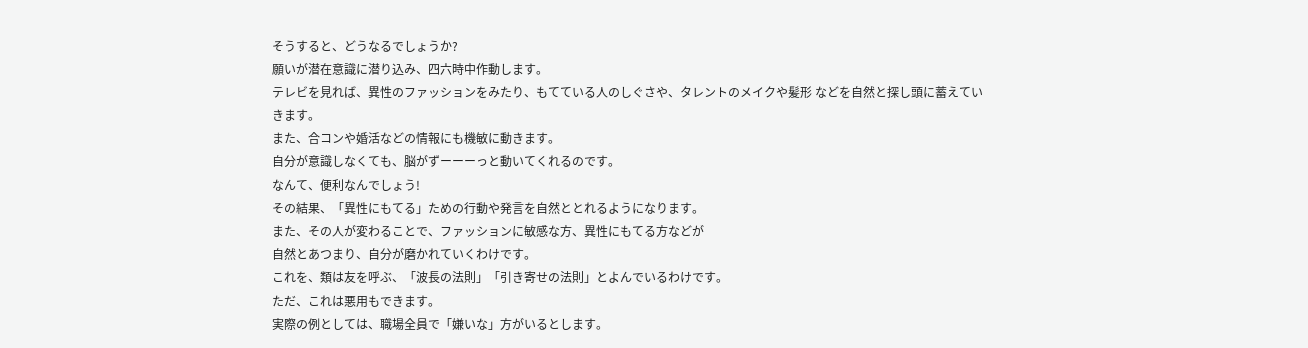そうすると、どうなるでしょうか?
願いが潜在意識に潜り込み、四六時中作動します。
テレビを見れば、異性のファッションをみたり、もてている人のしぐさや、タレントのメイクや髪形 などを自然と探し頭に蓄えていきます。
また、合コンや婚活などの情報にも機敏に動きます。
自分が意識しなくても、脳がずーーーっと動いてくれるのです。
なんて、便利なんでしょう!
その結果、「異性にもてる」ための行動や発言を自然ととれるようになります。
また、その人が変わることで、ファッションに敏感な方、異性にもてる方などが
自然とあつまり、自分が磨かれていくわけです。
これを、類は友を呼ぶ、「波長の法則」「引き寄せの法則」とよんでいるわけです。
ただ、これは悪用もできます。
実際の例としては、職場全員で「嫌いな」方がいるとします。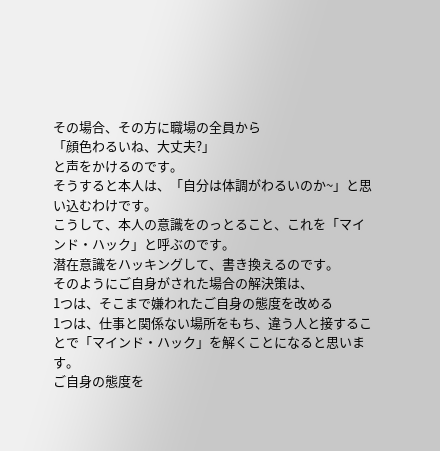その場合、その方に職場の全員から
「顔色わるいね、大丈夫?」
と声をかけるのです。
そうすると本人は、「自分は体調がわるいのか~」と思い込むわけです。
こうして、本人の意識をのっとること、これを「マインド・ハック」と呼ぶのです。
潜在意識をハッキングして、書き換えるのです。
そのようにご自身がされた場合の解決策は、
1つは、そこまで嫌われたご自身の態度を改める
1つは、仕事と関係ない場所をもち、違う人と接することで「マインド・ハック」を解くことになると思います。
ご自身の態度を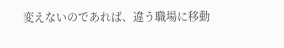変えないのであれば、違う職場に移動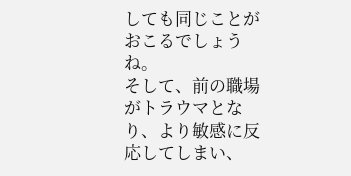しても同じことがおこるでしょうね。
そして、前の職場がトラウマとなり、より敏感に反応してしまい、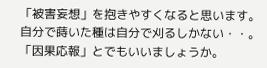「被害妄想」を抱きやすくなると思います。
自分で蒔いた種は自分で刈るしかない・・。
「因果応報」とでもいいましょうか。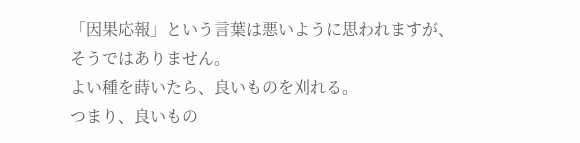「因果応報」という言葉は悪いように思われますが、そうではありません。
よい種を蒔いたら、良いものを刈れる。
つまり、良いもの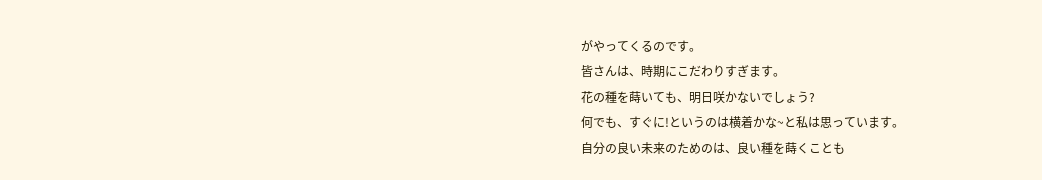がやってくるのです。
皆さんは、時期にこだわりすぎます。
花の種を蒔いても、明日咲かないでしょう?
何でも、すぐに!というのは横着かな~と私は思っています。
自分の良い未来のためのは、良い種を蒔くことも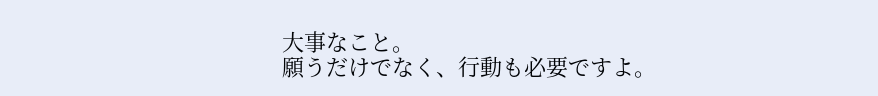大事なこと。
願うだけでなく、行動も必要ですよ。